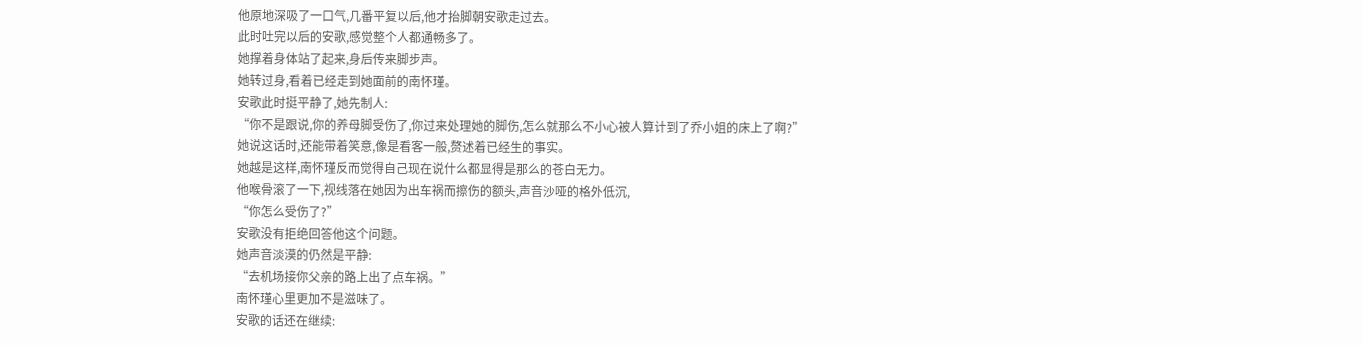他原地深吸了一口气,几番平复以后,他才抬脚朝安歌走过去。
此时吐完以后的安歌,感觉整个人都通畅多了。
她撑着身体站了起来,身后传来脚步声。
她转过身,看着已经走到她面前的南怀瑾。
安歌此时挺平静了,她先制人:
“你不是跟说,你的养母脚受伤了,你过来处理她的脚伤,怎么就那么不小心被人算计到了乔小姐的床上了啊?”
她说这话时,还能带着笑意,像是看客一般,赘述着已经生的事实。
她越是这样,南怀瑾反而觉得自己现在说什么都显得是那么的苍白无力。
他喉骨滚了一下,视线落在她因为出车祸而擦伤的额头,声音沙哑的格外低沉,
“你怎么受伤了?”
安歌没有拒绝回答他这个问题。
她声音淡漠的仍然是平静:
“去机场接你父亲的路上出了点车祸。”
南怀瑾心里更加不是滋味了。
安歌的话还在继续: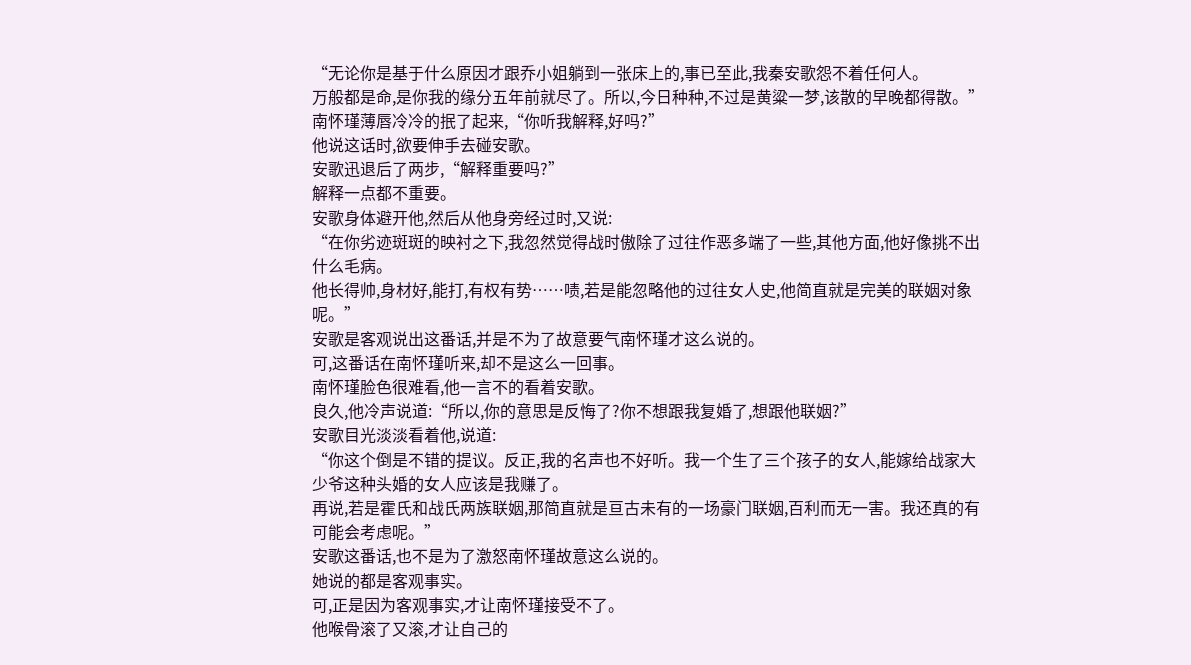“无论你是基于什么原因才跟乔小姐躺到一张床上的,事已至此,我秦安歌怨不着任何人。
万般都是命,是你我的缘分五年前就尽了。所以,今日种种,不过是黄粱一梦,该散的早晚都得散。”
南怀瑾薄唇冷冷的抿了起来,“你听我解释,好吗?”
他说这话时,欲要伸手去碰安歌。
安歌迅退后了两步,“解释重要吗?”
解释一点都不重要。
安歌身体避开他,然后从他身旁经过时,又说:
“在你劣迹斑斑的映衬之下,我忽然觉得战时傲除了过往作恶多端了一些,其他方面,他好像挑不出什么毛病。
他长得帅,身材好,能打,有权有势……啧,若是能忽略他的过往女人史,他简直就是完美的联姻对象呢。”
安歌是客观说出这番话,并是不为了故意要气南怀瑾才这么说的。
可,这番话在南怀瑾听来,却不是这么一回事。
南怀瑾脸色很难看,他一言不的看着安歌。
良久,他冷声说道:“所以,你的意思是反悔了?你不想跟我复婚了,想跟他联姻?”
安歌目光淡淡看着他,说道:
“你这个倒是不错的提议。反正,我的名声也不好听。我一个生了三个孩子的女人,能嫁给战家大少爷这种头婚的女人应该是我赚了。
再说,若是霍氏和战氏两族联姻,那简直就是亘古未有的一场豪门联姻,百利而无一害。我还真的有可能会考虑呢。”
安歌这番话,也不是为了激怒南怀瑾故意这么说的。
她说的都是客观事实。
可,正是因为客观事实,才让南怀瑾接受不了。
他喉骨滚了又滚,才让自己的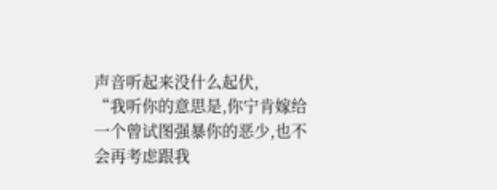声音听起来没什么起伏,
“我听你的意思是,你宁肯嫁给一个曾试图强暴你的恶少,也不会再考虑跟我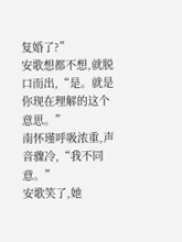复婚了?”
安歌想都不想,就脱口而出,“是。就是你现在理解的这个意思。”
南怀瑾呼吸浓重,声音骤冷,“我不同意。”
安歌笑了,她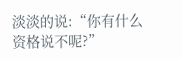淡淡的说:“你有什么资格说不呢?”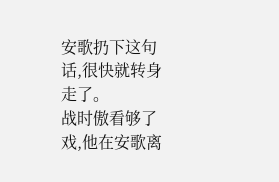安歌扔下这句话,很快就转身走了。
战时傲看够了戏,他在安歌离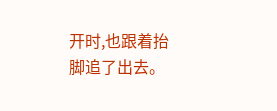开时,也跟着抬脚追了出去。